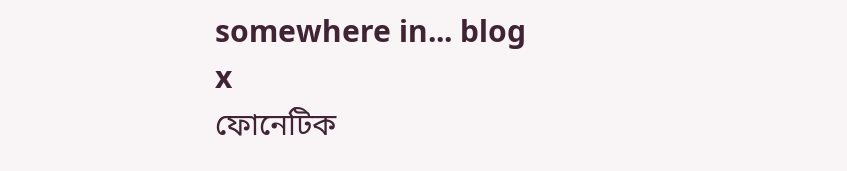somewhere in... blog
x
ফোনেটিক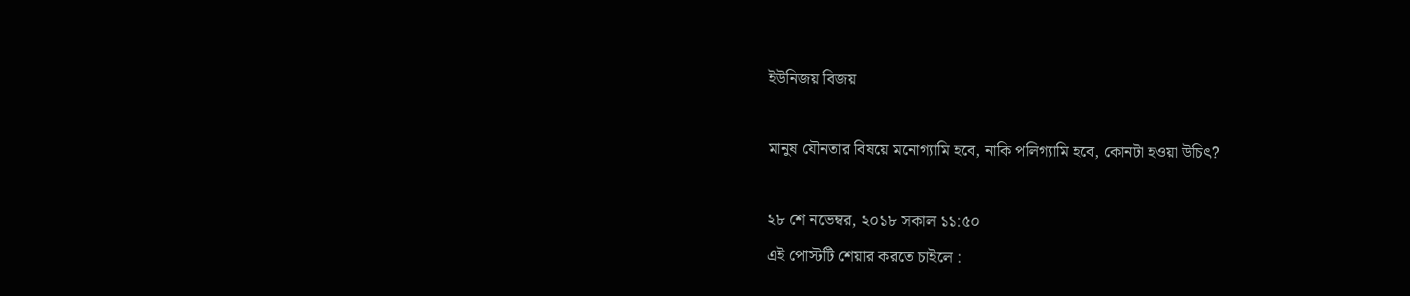ইউনিজয় বিজয়

মানুষ যৌনতার বিষয়ে মনোগ্যামি হবে, নাকি পলিগ্যামি হবে, কোনটা হওয়া উচিৎ?

২৮ শে নভেম্বর, ২০১৮ সকাল ১১:৫০
এই পোস্টটি শেয়ার করতে চাইলে :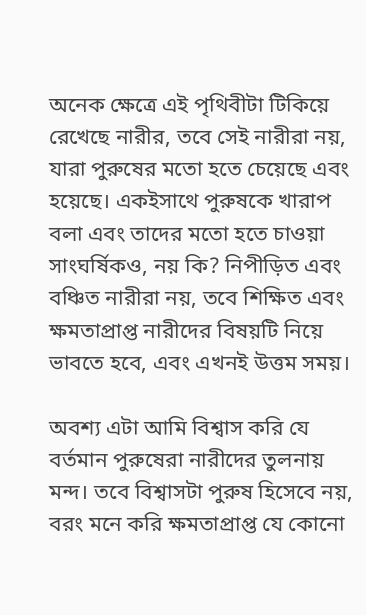অনেক ক্ষেত্রে এই পৃথিবীটা টিকিয়ে রেখেছে নারীর, তবে সেই নারীরা নয়, যারা পুরুষের মতো হতে চেয়েছে এবং হয়েছে। একইসাথে পুরুষকে খারাপ বলা এবং তাদের মতো হতে চাওয়া সাংঘর্ষিকও, নয় কি? নিপীড়িত এবং বঞ্চিত নারীরা নয়, তবে শিক্ষিত এবং ক্ষমতাপ্রাপ্ত নারীদের বিষয়টি নিয়ে ভাবতে হবে, এবং এখনই উত্তম সময়।

অবশ্য এটা আমি বিশ্বাস করি যে বর্তমান পুরুষেরা নারীদের তুলনায় মন্দ। তবে বিশ্বাসটা পুরুষ হিসেবে নয়, বরং মনে করি ক্ষমতাপ্রাপ্ত যে কোনো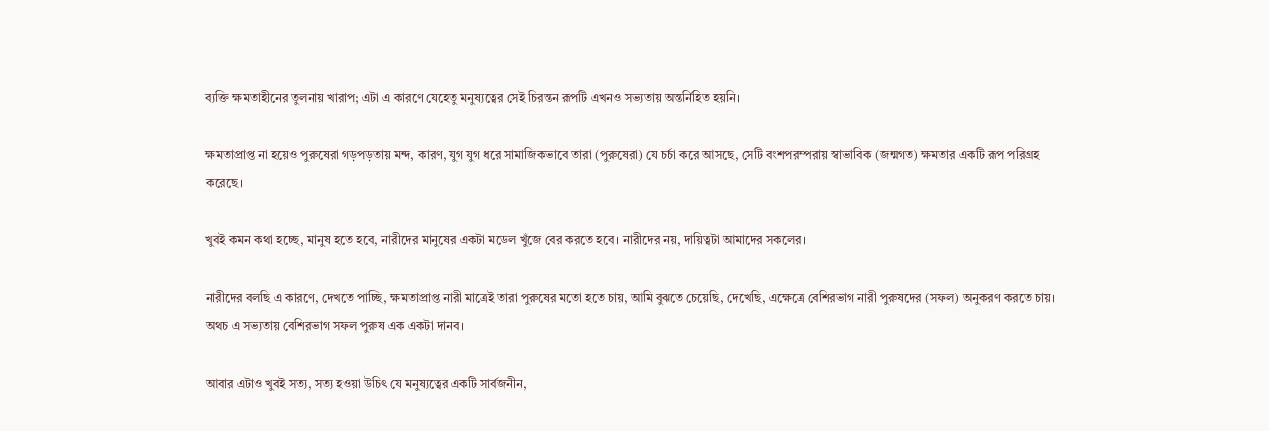ব্যক্তি ক্ষমতাহীনের তুলনায় খারাপ; এটা এ কারণে যেহেতু মনুষ্যত্বের সেই চিরন্তন রূপটি এখনও সভ্যতায় অন্তর্নিহিত হয়নি।

ক্ষমতাপ্রাপ্ত না হয়েও পুরুষেরা গড়পড়তায় মন্দ, কারণ, যুগ যুগ ধরে সামাজিকভাবে তারা (পুরুষেরা) যে চর্চা করে আসছে, সেটি বংশপরম্পরায় স্বাভাবিক (জন্মগত) ক্ষমতার একটি রূপ পরিগ্রহ করেছে।

খুবই কমন কথা হচ্ছে, মানুষ হতে হবে, নারীদের মানুষের একটা মডেল খুঁজে বের করতে হবে। নারীদের নয়, দায়িত্বটা আমাদের সকলের।

নারীদের বলছি এ কারণে, দেখতে পাচ্ছি, ক্ষমতাপ্রাপ্ত নারী মাত্রেই তারা পুরুষের মতো হতে চায়, আমি বুঝতে চেয়েছি, দেখেছি, এক্ষেত্রে বেশিরভাগ নারী পুরুষদের (সফল) অনুকরণ করতে চায়। অথচ এ সভ্যতায় বেশিরভাগ সফল পুরুষ এক একটা দানব।

আবার এটাও খুবই সত্য, সত্য হওয়া উচিৎ যে মনুষ্যত্বের একটি সার্বজনীন,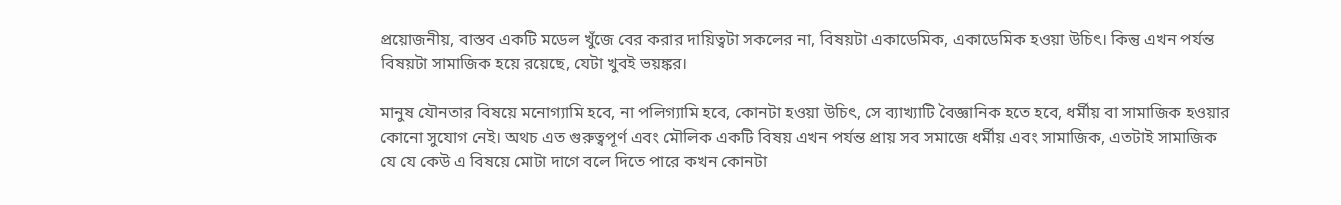প্রয়োজনীয়, বাস্তব একটি মডেল খুঁজে বের করার দায়িত্বটা সকলের না, বিষয়টা একাডেমিক, একাডেমিক হওয়া উচিৎ। কিন্তু এখন পর্যন্ত বিষয়টা সামাজিক হয়ে রয়েছে, যেটা খুবই ভয়ঙ্কর।

মানুষ যৌনতার বিষয়ে মনোগ্যামি হবে, না পলিগ্যামি হবে, কোনটা হওয়া উচিৎ, সে ব্যাখ্যাটি বৈজ্ঞানিক হতে হবে, ধর্মীয় বা সামাজিক হওয়ার কোনো সুযোগ নেই। অথচ এত গুরুত্বপূর্ণ এবং মৌলিক একটি বিষয় এখন পর্যন্ত প্রায় সব সমাজে ধর্মীয় এবং সামাজিক, এতটাই সামাজিক যে যে কেউ এ বিষয়ে মোটা দাগে বলে দিতে পারে কখন কোনটা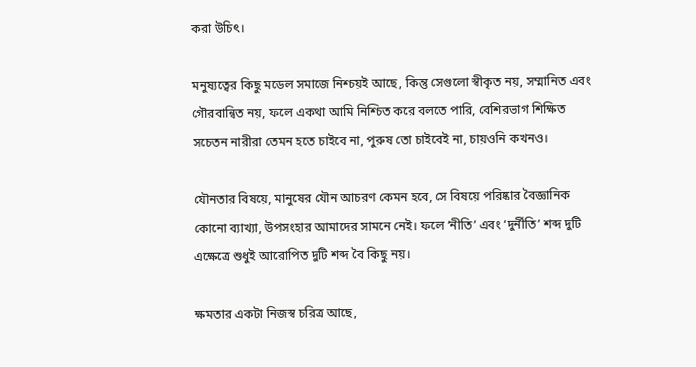করা উচিৎ।

মনুষ্যত্বের কিছু মডেল সমাজে নিশ্চয়ই আছে, কিন্তু সেগুলো স্বীকৃত নয়, সম্মানিত এবং গৌরবান্বিত নয়, ফলে একথা আমি নিশ্চিত করে বলতে পারি, বেশিরভাগ শিক্ষিত সচেতন নারীরা তেমন হতে চাইবে না, পুরুষ তো চাইবেই না, চায়ওনি কখনও।

যৌনতার বিষয়ে, মানুষের যৌন আচরণ কেমন হবে, সে বিষয়ে পরিষ্কার বৈজ্ঞানিক কোনো ব্যাখ্যা, উপসংহার আমাদের সামনে নেই। ফলে ‘নীতি’ এবং ‘দুর্নীতি’ শব্দ দুটি এক্ষেত্রে শুধুই আরোপিত দুটি শব্দ বৈ কিছু নয়।

ক্ষমতার একটা নিজস্ব চরিত্র আছে,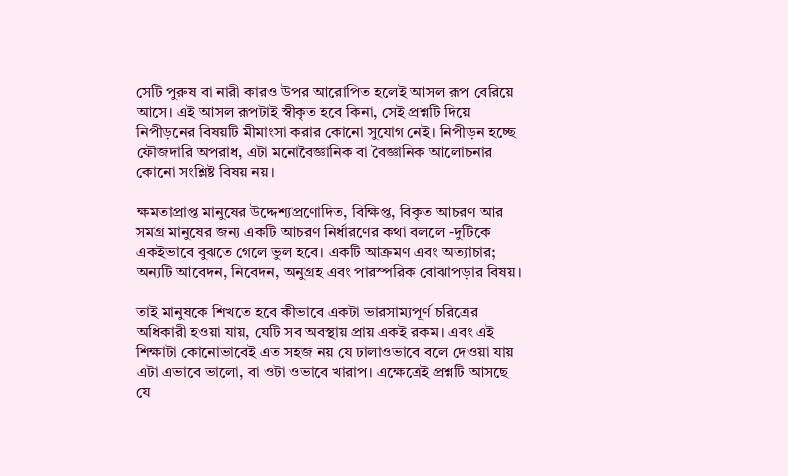সেটি পুরুষ বা নারী কারও উপর আরোপিত হলেই আসল রূপ বেরিয়ে আসে। এই আসল রূপটাই স্বীকৃত হবে কিনা, সেই প্রশ্নটি দিয়ে নিপীড়নের বিষয়টি মীমাংসা করার কোনো সুযোগ নেই। নিপীড়ন হচ্ছে ফৌজদারি অপরাধ, এটা মনোবৈজ্ঞানিক বা বৈজ্ঞানিক আলোচনার কোনো সংশ্লিষ্ট বিষয় নয়।

ক্ষমতাপ্রাপ্ত মানুষের উদ্দেশ্যপ্রণোদিত, বিক্ষিপ্ত, বিকৃত আচরণ আর সমগ্র মানুষের জন্য একটি আচরণ নির্ধারণের কথা বললে -দুটিকে একইভাবে বুঝতে গেলে ভুল হবে। একটি আক্রমণ এবং অত্যাচার; অন্যটি আবেদন, নিবেদন, অনুগ্রহ এবং পারস্পরিক বোঝাপড়ার বিষয়।

তাই মানুষকে শিখতে হবে কীভাবে একটা ভারসাম্যপূর্ণ চরিত্রের অধিকারী হওয়া যায়, যেটি সব অবস্থায় প্রায় একই রকম। এবং এই শিক্ষাটা কোনোভাবেই এত সহজ নয় যে ঢালাওভাবে বলে দেওয়া যায় এটা এভাবে ভালো, বা ওটা ওভাবে খারাপ। এক্ষেত্রেই প্রশ্নটি আসছে যে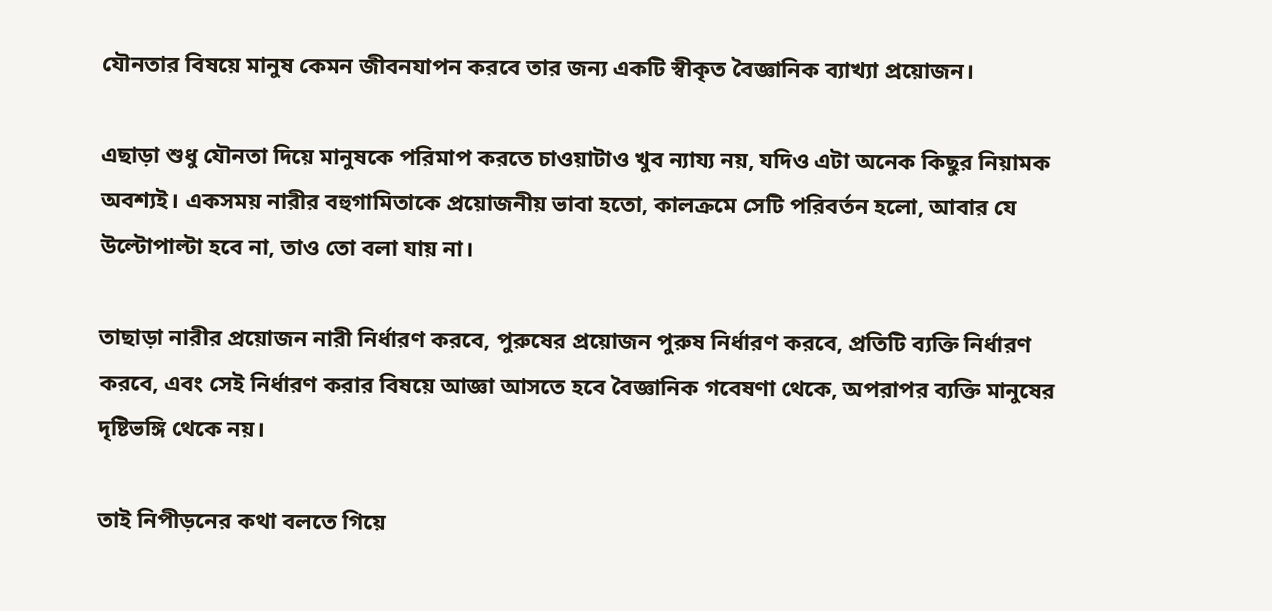যৌনতার বিষয়ে মানুষ কেমন জীবনযাপন করবে তার জন্য একটি স্বীকৃত বৈজ্ঞানিক ব্যাখ্যা প্রয়োজন।

এছাড়া শুধু যৌনতা দিয়ে মানুষকে পরিমাপ করতে চাওয়াটাও খুব ন্যায্য নয়, যদিও এটা অনেক কিছুর নিয়ামক অবশ্যই। একসময় নারীর বহুগামিতাকে প্রয়োজনীয় ভাবা হতো, কালক্রমে সেটি পরিবর্তন হলো, আবার যে উল্টোপাল্টা হবে না, তাও তো বলা যায় না।

তাছাড়া নারীর প্রয়োজন নারী নির্ধারণ করবে, পুরুষের প্রয়োজন পুরুষ নির্ধারণ করবে, প্রতিটি ব্যক্তি নির্ধারণ করবে, এবং সেই নির্ধারণ করার বিষয়ে আজ্ঞা আসতে হবে বৈজ্ঞানিক গবেষণা থেকে, অপরাপর ব্যক্তি মানুষের দৃষ্টিভঙ্গি থেকে নয়।

তাই নিপীড়নের কথা বলতে গিয়ে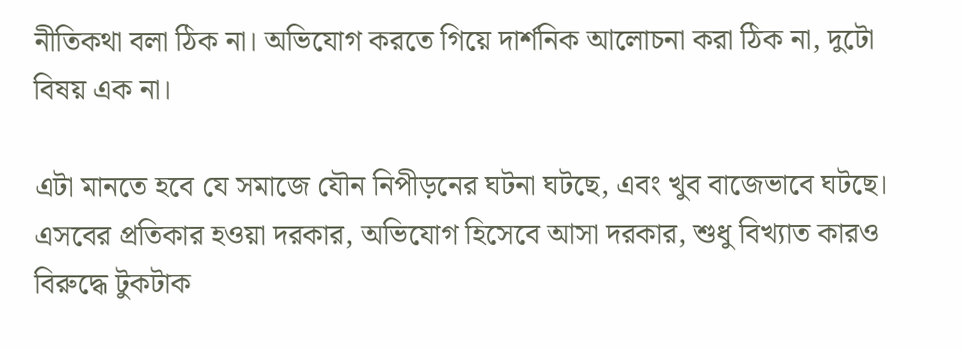নীতিকথা বলা ঠিক না। অভিযোগ করতে গিয়ে দার্শনিক আলোচনা করা ঠিক না, দুটো বিষয় এক না।

এটা মানতে হবে যে সমাজে যৌন নিপীড়নের ঘটনা ঘটছে, এবং খুব বাজেভাবে ঘটছে। এসবের প্রতিকার হওয়া দরকার, অভিযোগ হিসেবে আসা দরকার, শুধু বিখ্যাত কারও বিরুদ্ধে টুকটাক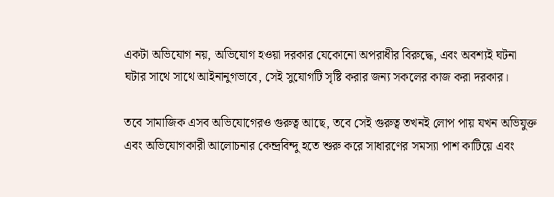একটা অভিযোগ নয়, অভিযোগ হওয়া দরকার যেকোনো অপরাধীর বিরুদ্ধে, এবং অবশ্যই ঘটনা ঘটার সাথে সাথে আইনানুগভাবে, সেই সুযোগটি সৃষ্টি করার জন্য সকলের কাজ করা দরকার।

তবে সামাজিক এসব অভিযোগেরও গুরুত্ব আছে, তবে সেই গুরুত্ব তখনই লোপ পায় যখন অভিযুক্ত এবং অভিযোগকারী আলোচনার কেন্দ্রবিন্দু হতে শুরু করে সাধারণের সমস্যা পাশ কাটিয়ে এবং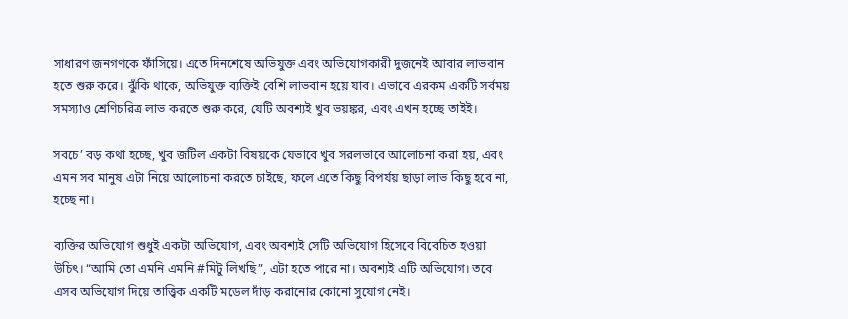সাধারণ জনগণকে ফাঁসিয়ে। এতে দিনশেষে অভিযুক্ত এবং অভিযোগকারী দুজনেই আবার লাভবান হতে শুরু করে। ঝুঁকি থাকে, অভিযুক্ত ব্যক্তিই বেশি লাভবান হয়ে যাব। এভাবে এরকম একটি সর্বময় সমস্যাও শ্রেণিচরিত্র লাভ করতে শুরু করে, যেটি অবশ্যই খুব ভয়ঙ্কর, এবং এখন হচ্ছে তাইই।

সবচে’ বড় কথা হচ্ছে, খুব জটিল একটা বিষয়কে যেভাবে খুব সরলভাবে আলোচনা করা হয়, এবং এমন সব মানুষ এটা নিয়ে আলোচনা করতে চাইছে, ফলে এতে কিছু বিপর্যয় ছাড়া লাভ কিছু হবে না, হচ্ছে না।

ব্যক্তির অভিযোগ শুধুই একটা অভিযোগ, এবং অবশ্যই সেটি অভিযোগ হিসেবে বিবেচিত হওয়া উচিৎ। “আমি তো এমনি এমনি #মিটু লিখছি”, এটা হতে পারে না। অবশ্যই এটি অভিযোগ। তবে এসব অভিযোগ দিয়ে তাত্ত্বিক একটি মডেল দাঁড় করানোর কোনো সুযোগ নেই।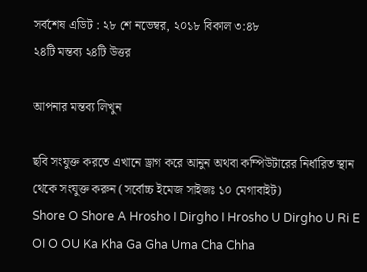সর্বশেষ এডিট : ২৮ শে নভেম্বর, ২০১৮ বিকাল ৩:৪৮
২৪টি মন্তব্য ২৪টি উত্তর

আপনার মন্তব্য লিখুন

ছবি সংযুক্ত করতে এখানে ড্রাগ করে আনুন অথবা কম্পিউটারের নির্ধারিত স্থান থেকে সংযুক্ত করুন (সর্বোচ্চ ইমেজ সাইজঃ ১০ মেগাবাইট)
Shore O Shore A Hrosho I Dirgho I Hrosho U Dirgho U Ri E OI O OU Ka Kha Ga Gha Uma Cha Chha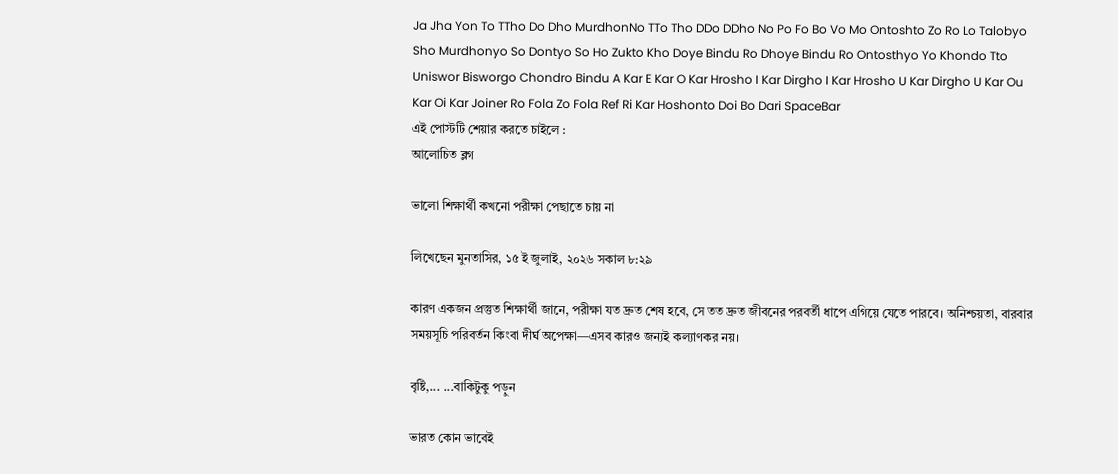Ja Jha Yon To TTho Do Dho MurdhonNo TTo Tho DDo DDho No Po Fo Bo Vo Mo Ontoshto Zo Ro Lo Talobyo Sho Murdhonyo So Dontyo So Ho Zukto Kho Doye Bindu Ro Dhoye Bindu Ro Ontosthyo Yo Khondo Tto Uniswor Bisworgo Chondro Bindu A Kar E Kar O Kar Hrosho I Kar Dirgho I Kar Hrosho U Kar Dirgho U Kar Ou Kar Oi Kar Joiner Ro Fola Zo Fola Ref Ri Kar Hoshonto Doi Bo Dari SpaceBar
এই পোস্টটি শেয়ার করতে চাইলে :
আলোচিত ব্লগ

ভালো শিক্ষার্থী কখনো পরীক্ষা পেছাতে চায় না

লিখেছেন মুনতাসির, ১৫ ই জুলাই, ২০২৬ সকাল ৮:২৯

কারণ একজন প্রস্তুত শিক্ষার্থী জানে, পরীক্ষা যত দ্রুত শেষ হবে, সে তত দ্রুত জীবনের পরবর্তী ধাপে এগিয়ে যেতে পারবে। অনিশ্চয়তা, বারবার সময়সূচি পরিবর্তন কিংবা দীর্ঘ অপেক্ষা—এসব কারও জন্যই কল্যাণকর নয়।

বৃষ্টি,... ...বাকিটুকু পড়ুন

ভারত কোন ভাবেই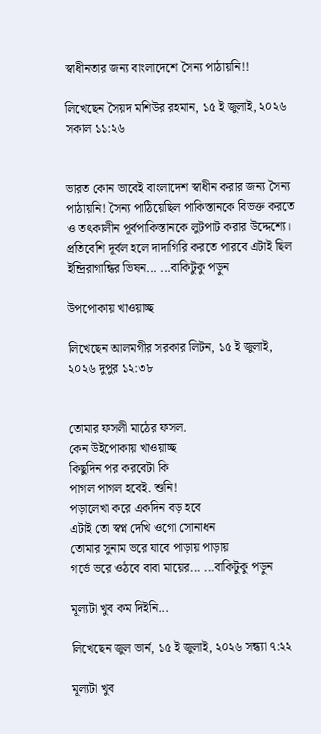স্বাধীনতার জন্য বাংলাদেশে সৈন্য পাঠায়নি!!

লিখেছেন সৈয়দ মশিউর রহমান, ১৫ ই জুলাই, ২০২৬ সকাল ১১:২৬


ভারত কোন ভাবেই বাংলাদেশ স্বাধীন করার জন্য সৈন্য পাঠায়নি! সৈন্য পাঠিয়েছিল পাকিস্তানকে বিভক্ত করতে ও তৎকালীন পূর্বপাকিস্তানকে লুটপাট করার উদ্দেশ্যে। প্রতিবেশি দূর্বল হলে দাদাগিরি করতে পারবে এটাই ছিল ইন্দ্রিরাগান্ধির ভিষন... ...বাকিটুকু পড়ুন

উপপোকায় খাওয়াচ্ছ

লিখেছেন আলমগীর সরকার লিটন, ১৫ ই জুলাই, ২০২৬ দুপুর ১২:৩৮


তোমার ফসলী মাঠের ফসল.
কেন উইপোকায় খাওয়াচ্ছ
কিছুদিন পর করবেটা কি
পাগল পাগল হবেই. শুনি!
পড়ালেখা করে একদিন বড় হবে
এটাই তো স্বপ্ন দেখি ওগো সোনাধন
তোমার সুনাম ভরে যাবে পাড়ায় পাড়ায়
গর্ভে ভরে ওঠবে বাবা মায়ের... ...বাকিটুকু পড়ুন

মূল্যটা খুব কম দিইনি...

লিখেছেন জুল ভার্ন, ১৫ ই জুলাই, ২০২৬ সন্ধ্যা ৭:২২

মূল্যটা খুব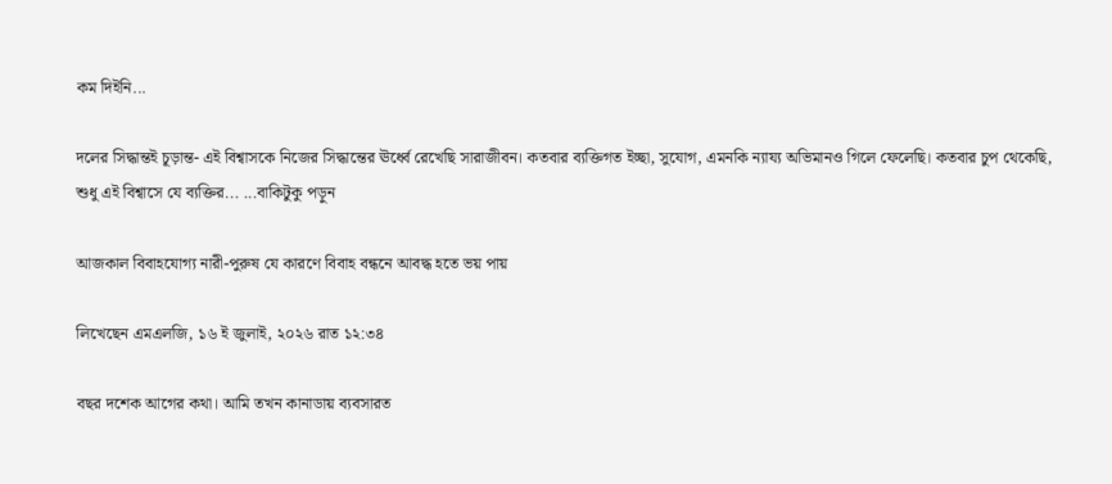কম দিইনি...

দলের সিদ্ধান্তই চূড়ান্ত- এই বিশ্বাসকে নিজের সিদ্ধান্তের ঊর্ধ্বে রেখেছি সারাজীবন। কতবার ব্যক্তিগত ইচ্ছা, সুযোগ, এমনকি ন্যায্য অভিমানও গিলে ফেলেছি। কতবার চুপ থেকেছি, শুধু এই বিশ্বাসে যে ব্যক্তির... ...বাকিটুকু পড়ুন

আজকাল বিবাহযোগ্য নারী-পুরুষ যে কারণে বিবাহ বন্ধনে আবদ্ধ হতে ভয় পায়

লিখেছেন এমএলজি, ১৬ ই জুলাই, ২০২৬ রাত ১২:৩৪

বছর দশেক আগের কথা। আমি তখন কানাডায় ব্যবসারত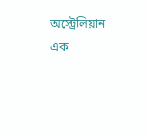অস্ট্রেলিয়ান এক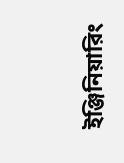ইঞ্জিনিয়ারিং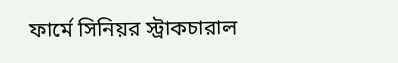ফার্মে সিনিয়র স্ট্রাকচারাল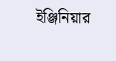ইঞ্জিনিয়ার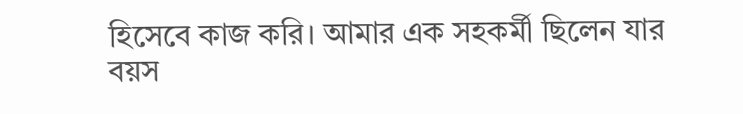হিসেবে কাজ করি। আমার এক সহকর্মী ছিলেন যার বয়স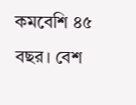কমবেশি ৪৫ বছর। বেশ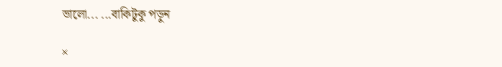ভালো... ...বাকিটুকু পড়ুন

×